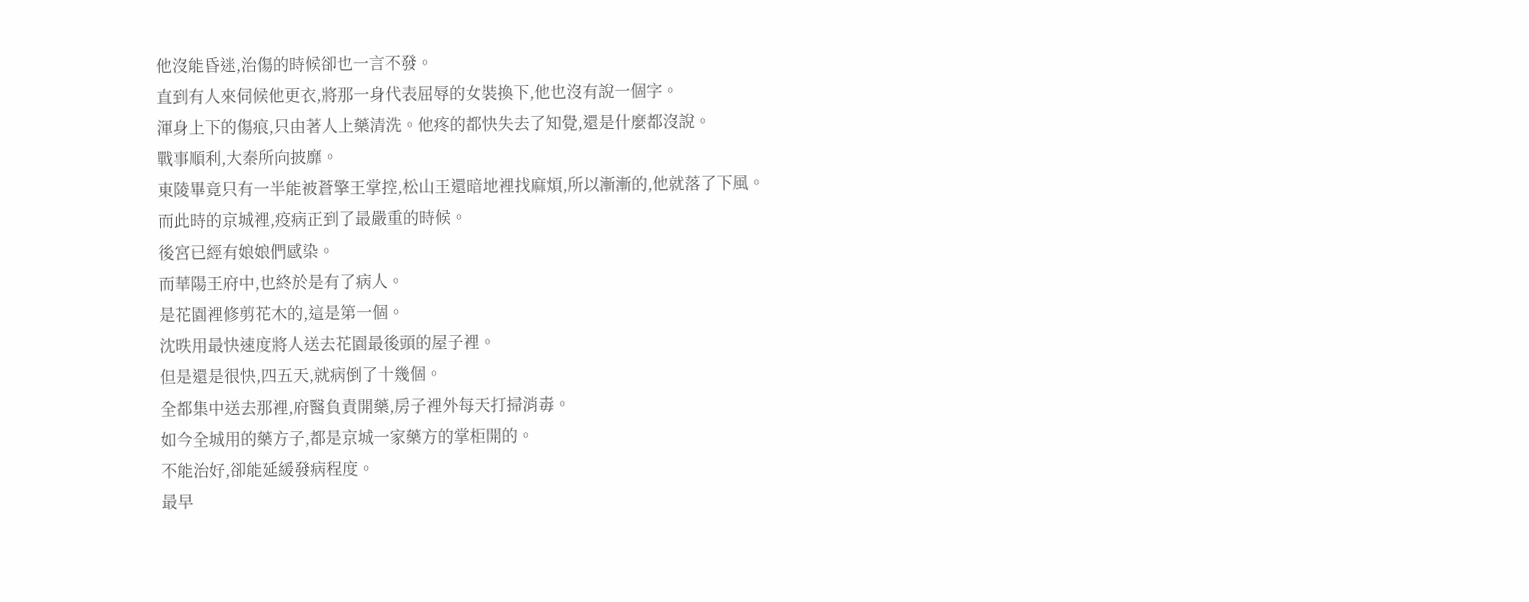他沒能昏迷,治傷的時候卻也一言不發。
直到有人來伺候他更衣,將那一身代表屈辱的女裝換下,他也沒有說一個字。
渾身上下的傷痕,只由著人上藥清洗。他疼的都快失去了知覺,還是什麼都沒說。
戰事順利,大秦所向披靡。
東陵畢竟只有一半能被蒼擎王掌控,松山王還暗地裡找麻煩,所以漸漸的,他就落了下風。
而此時的京城裡,疫病正到了最嚴重的時候。
後宮已經有娘娘們感染。
而華陽王府中,也終於是有了病人。
是花園裡修剪花木的,這是第一個。
沈昳用最快速度將人送去花園最後頭的屋子裡。
但是還是很快,四五天,就病倒了十幾個。
全都集中送去那裡,府醫負責開藥,房子裡外每天打掃消毒。
如今全城用的藥方子,都是京城一家藥方的掌柜開的。
不能治好,卻能延緩發病程度。
最早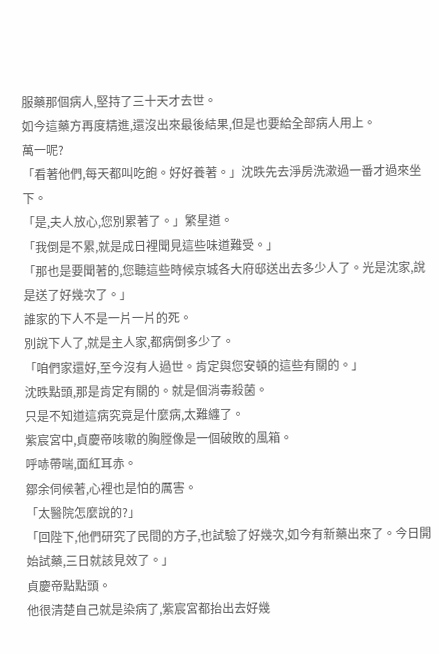服藥那個病人,堅持了三十天才去世。
如今這藥方再度精進,還沒出來最後結果,但是也要給全部病人用上。
萬一呢?
「看著他們,每天都叫吃飽。好好養著。」沈昳先去淨房洗漱過一番才過來坐下。
「是,夫人放心,您別累著了。」繁星道。
「我倒是不累,就是成日裡聞見這些味道難受。」
「那也是要聞著的,您聽這些時候京城各大府邸送出去多少人了。光是沈家,說是送了好幾次了。」
誰家的下人不是一片一片的死。
別說下人了,就是主人家,都病倒多少了。
「咱們家還好,至今沒有人過世。肯定與您安頓的這些有關的。」
沈昳點頭,那是肯定有關的。就是個消毒殺菌。
只是不知道這病究竟是什麼病,太難纏了。
紫宸宮中,貞慶帝咳嗽的胸膛像是一個破敗的風箱。
呼哧帶喘,面紅耳赤。
鄒余伺候著,心裡也是怕的厲害。
「太醫院怎麼說的?」
「回陛下,他們研究了民間的方子,也試驗了好幾次,如今有新藥出來了。今日開始試藥,三日就該見效了。」
貞慶帝點點頭。
他很清楚自己就是染病了,紫宸宮都抬出去好幾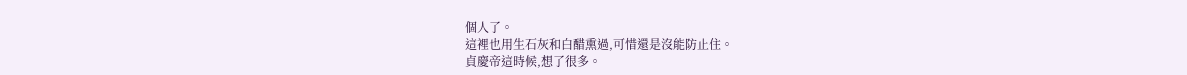個人了。
這裡也用生石灰和白醋熏過,可惜還是沒能防止住。
貞慶帝這時候,想了很多。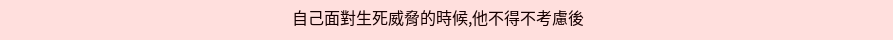自己面對生死威脅的時候,他不得不考慮後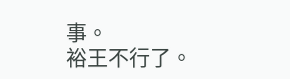事。
裕王不行了。